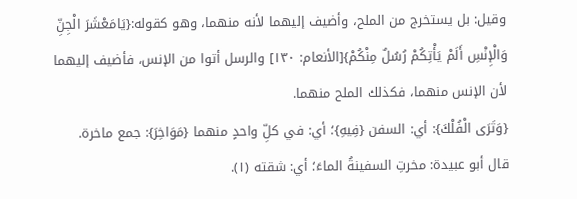وقيل: بل يستخرج من الملح، وأضيف إليهما لأنه منهما، وهو كقوله:{يَامَعْشَرَ الْجِنِّ وَالْإِنْسِ أَلَمْ يَأْتِكُمْ رُسُلٌ مِنْكُمْ}[الأنعام: ١٣٠] والرسل أتوا من الإنس، فأضيف إليهما لأن الإنس منهما، فكذلك الملح منهما.
{وَتَرَى الْفُلْكَ}: أي: السفن {فِيهِ}؛ أي: في كلِّ واحدٍ منهما {مَوَاخِرَ}: جمع ماخرة.
قال أبو عبيدة: مخرتِ السفينةُ الماءَ؛ أي: شقته (١).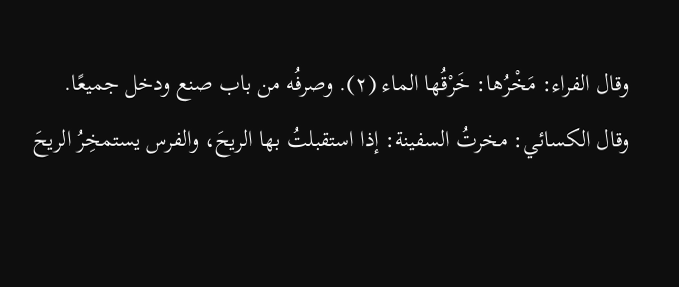وقال الفراء: مَخْرُها: خَرْقُها الماء (٢). وصرفُه من باب صنع ودخل جميعًا.
وقال الكسائي: مخرتُ السفينة: إذا استقبلتُ بها الريحَ، والفرس يستمخِرُ الريحَ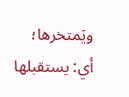ويَمتخرها؛ أي: يستقبلها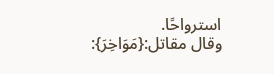استرواحًا.
وقال مقاتل:{مَوَاخِرَ}: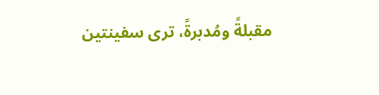مقبلةً ومُدبرةً، ترى سفينتين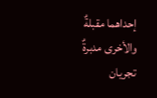إحداهما مقبلةٌ والأخرى مدبرةٌ تجريان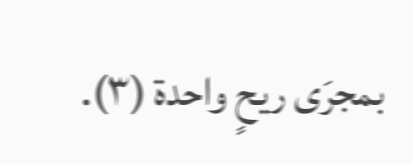بمجرَى ريحٍ واحدة (٣).